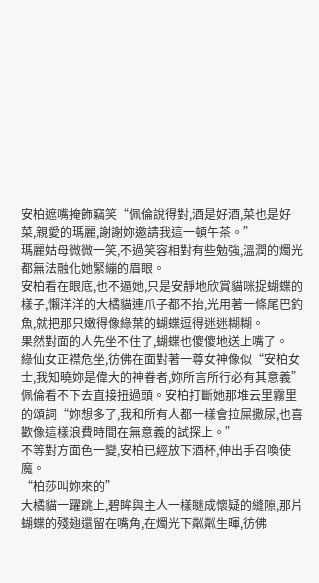安柏遮嘴掩飾竊笑“佩倫說得對,酒是好酒,菜也是好菜,親愛的瑪麗,謝謝妳邀請我這一頓午茶。”
瑪麗姑母微微一笑,不過笑容相對有些勉強,溫潤的燭光都無法融化她緊繃的眉眼。
安柏看在眼底,也不逼她,只是安靜地欣賞貓咪捉蝴蝶的樣子,懶洋洋的大橘貓連爪子都不抬,光用著一條尾巴釣魚,就把那只嫩得像綠葉的蝴蝶逗得迷迷糊糊。
果然對面的人先坐不住了,蝴蝶也傻傻地送上嘴了。
綠仙女正襟危坐,彷佛在面對著一尊女神像似“安柏女士,我知曉妳是偉大的神眷者,妳所言所行必有其意義”
佩倫看不下去直接扭過頭。安柏打斷她那堆云里霧里的頌詞“妳想多了,我和所有人都一樣會拉屎撒尿,也喜歡像這樣浪費時間在無意義的試探上。”
不等對方面色一變,安柏已經放下酒杯,伸出手召喚使魔。
“柏莎叫妳來的”
大橘貓一躍跳上,碧眸與主人一樣瞇成懷疑的縫隙,那片蝴蝶的殘翅還留在嘴角,在燭光下粼粼生暉,彷佛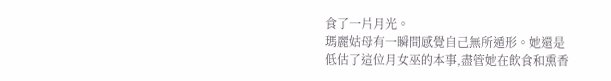食了一片月光。
瑪麗姑母有一瞬間感覺自己無所遁形。她還是低估了這位月女巫的本事,盡管她在飲食和熏香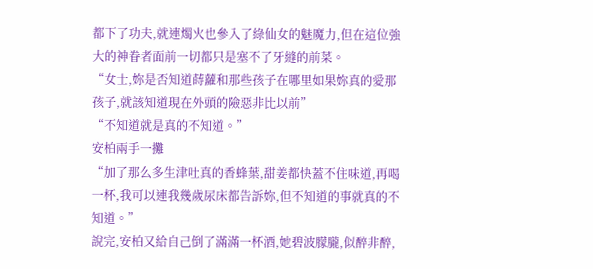都下了功夫,就連燭火也參入了綠仙女的魅魔力,但在這位強大的神眷者面前一切都只是塞不了牙縫的前菜。
“女士,妳是否知道蒔蘿和那些孩子在哪里如果妳真的愛那孩子,就該知道現在外頭的險惡非比以前”
“不知道就是真的不知道。”
安柏兩手一攤
“加了那么多生津吐真的香蜂葉,甜姜都快蓋不住味道,再喝一杯,我可以連我幾歲尿床都告訴妳,但不知道的事就真的不知道。”
說完,安柏又給自己倒了滿滿一杯酒,她碧波朦朧,似醉非醉,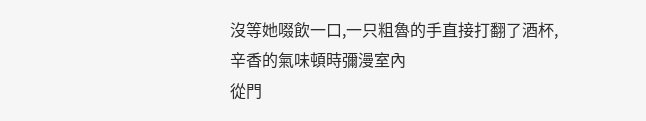沒等她啜飲一口,一只粗魯的手直接打翻了酒杯,辛香的氣味頓時彌漫室內
從門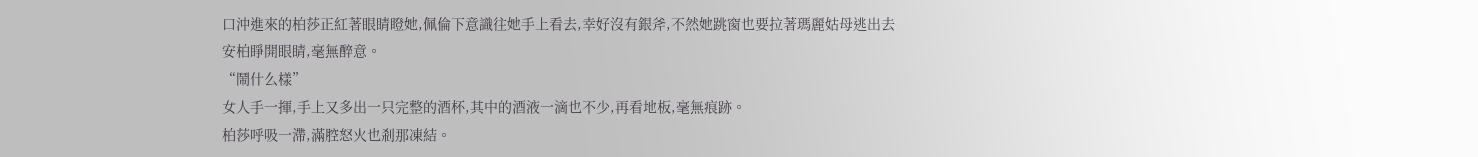口沖進來的柏莎正紅著眼睛瞪她,佩倫下意識往她手上看去,幸好沒有銀斧,不然她跳窗也要拉著瑪麗姑母逃出去
安柏睜開眼睛,毫無醉意。
“鬧什么樣”
女人手一揮,手上又多出一只完整的酒杯,其中的酒液一滴也不少,再看地板,毫無痕跡。
柏莎呼吸一滯,滿腔怒火也剎那凍結。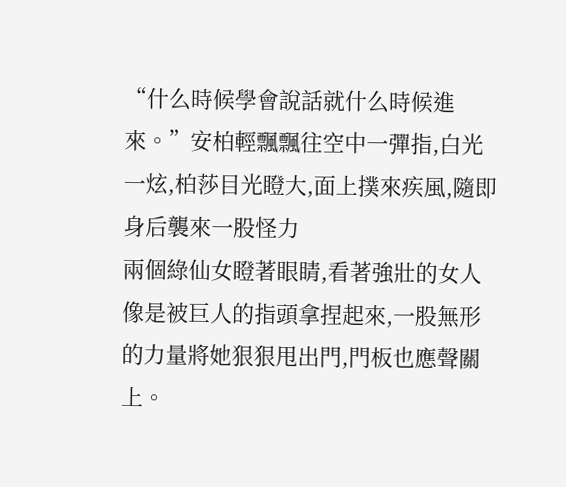“什么時候學會說話就什么時候進來。”安柏輕飄飄往空中一彈指,白光一炫,柏莎目光瞪大,面上撲來疾風,隨即身后襲來一股怪力
兩個綠仙女瞪著眼睛,看著強壯的女人像是被巨人的指頭拿捏起來,一股無形的力量將她狠狠甩出門,門板也應聲關上。